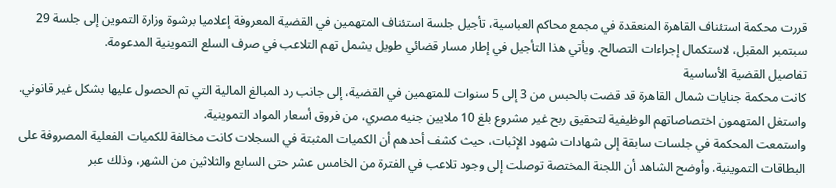قررت محكمة استئناف القاهرة المنعقدة في مجمع محاكم العباسية، تأجيل جلسة استئناف المتهمين في القضية المعروفة إعلاميا برشوة وزارة التموين إلى جلسة 29 سبتمبر المقبل، لاستكمال إجراءات التصالح. ويأتي هذا التأجيل في إطار مسار قضائي طويل يشمل تهم التلاعب في صرف السلع التموينية المدعومة.
تفاصيل القضية الأساسية
كانت محكمة جنايات شمال القاهرة قد قضت بالحبس من 3 إلى 5 سنوات للمتهمين في القضية، إلى جانب رد المبالغ المالية التي تم الحصول عليها بشكل غير قانوني. واستغل المتهمون اختصاصاتهم الوظيفية لتحقيق ربح غير مشروع بلغ 10 ملايين جنيه مصري، من فروق أسعار المواد التموينية.
واستمعت المحكمة في جلسات سابقة إلى شهادات شهود الإثبات، حيث كشف أحدهم أن الكميات المثبتة في السجلات كانت مخالفة للكميات الفعلية المصروفة على البطاقات التموينية. وأوضح الشاهد أن اللجنة المختصة توصلت إلى وجود تلاعب في الفترة من الخامس عشر حتى السابع والثلاثين من الشهر، وذلك عبر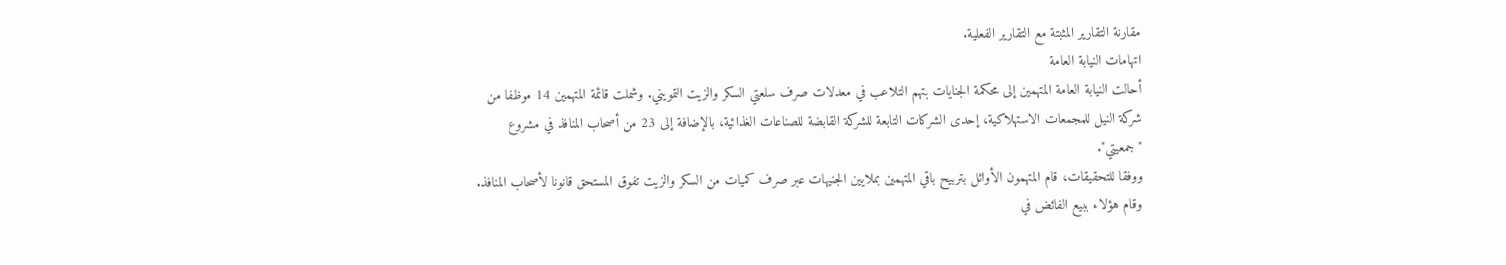مقارنة التقارير المثبتة مع التقارير الفعلية.
اتهامات النيابة العامة
أحالت النيابة العامة المتهمين إلى محكمة الجنايات بتهم التلاعب في معدلات صرف سلعتي السكر والزيت التمويني. وشملت قائمة المتهمين 14 موظفا من شركة النيل للمجمعات الاستهلاكية، إحدى الشركات التابعة للشركة القابضة للصناعات الغذائية، بالإضافة إلى 23 من أصحاب المنافذ في مشروع "جمعيتي".
ووفقا للتحقيقات، قام المتهمون الأوائل بتربيح باقي المتهمين بملايين الجنيهات عبر صرف كميات من السكر والزيت تفوق المستحق قانونا لأصحاب المنافذ. وقام هؤلاء ببيع الفائض في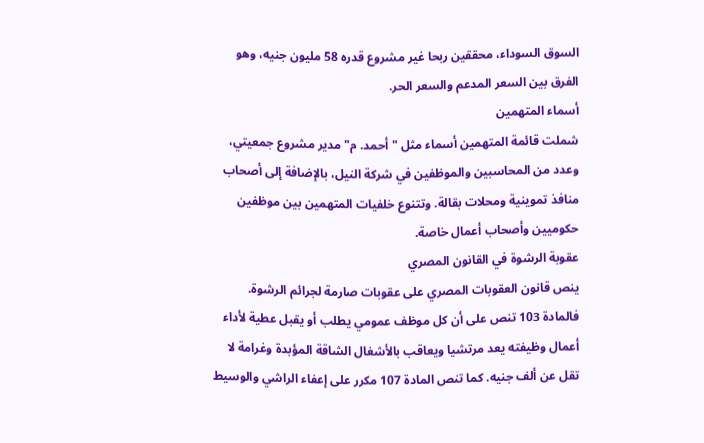السوق السوداء، محققين ربحا غير مشروع قدره 58 مليون جنيه، وهو الفرق بين السعر المدعم والسعر الحر.
أسماء المتهمين
شملت قائمة المتهمين أسماء مثل "أحمد. م" مدير مشروع جمعيتي، وعدد من المحاسبين والموظفين في شركة النيل، بالإضافة إلى أصحاب منافذ تموينية ومحلات بقالة. وتتنوع خلفيات المتهمين بين موظفين حكوميين وأصحاب أعمال خاصة.
عقوبة الرشوة في القانون المصري
ينص قانون العقوبات المصري على عقوبات صارمة لجرائم الرشوة. فالمادة 103 تنص على أن كل موظف عمومي يطلب أو يقبل عطية لأداء أعمال وظيفته يعد مرتشيا ويعاقب بالأشغال الشاقة المؤبدة وغرامة لا تقل عن ألف جنيه. كما تنص المادة 107 مكرر على إعفاء الراشي والوسيط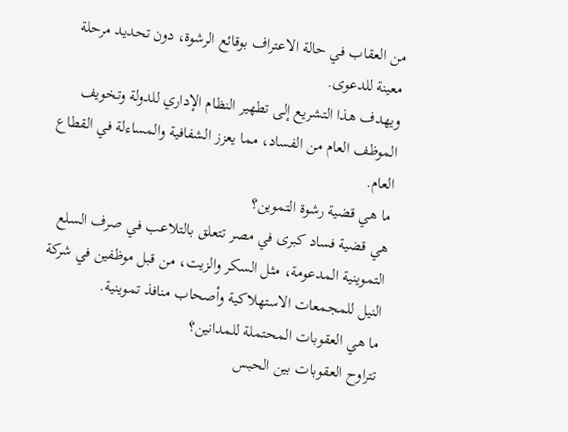من العقاب في حالة الاعتراف بوقائع الرشوة، دون تحديد مرحلة معينة للدعوى.
ويهدف هذا التشريع إلى تطهير النظام الإداري للدولة وتخويف الموظف العام من الفساد، مما يعزز الشفافية والمساءلة في القطاع العام.
ما هي قضية رشوة التموين؟
هي قضية فساد كبرى في مصر تتعلق بالتلاعب في صرف السلع التموينية المدعومة، مثل السكر والزيت، من قبل موظفين في شركة النيل للمجمعات الاستهلاكية وأصحاب منافذ تموينية.
ما هي العقوبات المحتملة للمدانين؟
تتراوح العقوبات بين الحبس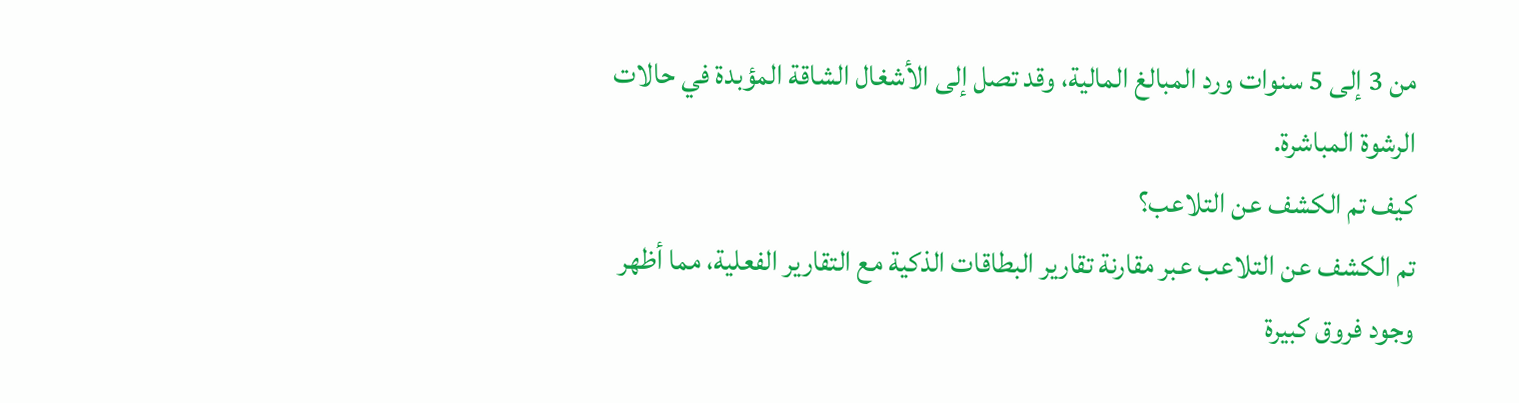من 3 إلى 5 سنوات ورد المبالغ المالية، وقد تصل إلى الأشغال الشاقة المؤبدة في حالات الرشوة المباشرة.
كيف تم الكشف عن التلاعب؟
تم الكشف عن التلاعب عبر مقارنة تقارير البطاقات الذكية مع التقارير الفعلية، مما أظهر وجود فروق كبيرة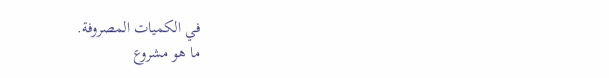في الكميات المصروفة.
ما هو مشروع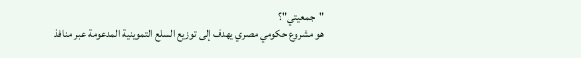"جمعيتي"؟
هو مشروع حكومي مصري يهدف إلى توزيع السلع التموينية المدعومة عبر منافذ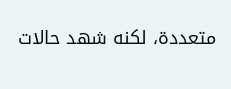متعددة، لكنه شهد حالات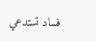فساد تستدعي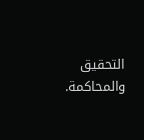التحقيق والمحاكمة.